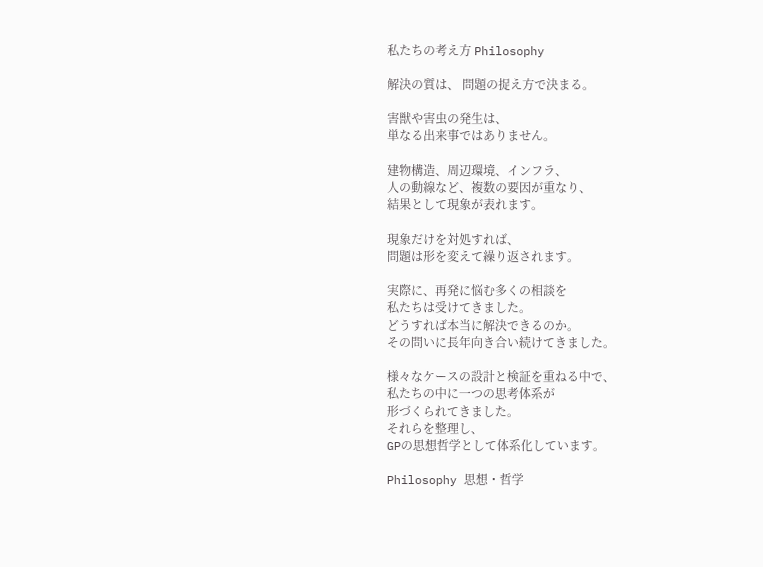私たちの考え方 Philosophy

解決の質は、 問題の捉え方で決まる。

害獣や害虫の発生は、
単なる出来事ではありません。

建物構造、周辺環境、インフラ、
人の動線など、複数の要因が重なり、
結果として現象が表れます。

現象だけを対処すれば、
問題は形を変えて繰り返されます。

実際に、再発に悩む多くの相談を
私たちは受けてきました。
どうすれば本当に解決できるのか。
その問いに長年向き合い続けてきました。

様々なケースの設計と検証を重ねる中で、
私たちの中に一つの思考体系が
形づくられてきました。
それらを整理し、
GPの思想哲学として体系化しています。

Philosophy 思想・哲学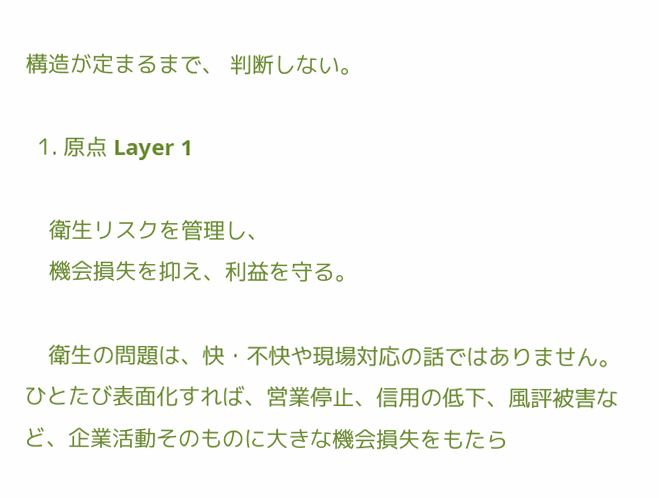構造が定まるまで、 判断しない。

  1. 原点 Layer 1

    衛生リスクを管理し、
    機会損失を抑え、利益を守る。

    衛生の問題は、快・不快や現場対応の話ではありません。ひとたび表面化すれば、営業停止、信用の低下、風評被害など、企業活動そのものに大きな機会損失をもたら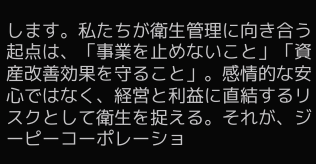します。私たちが衛生管理に向き合う起点は、「事業を止めないこと」「資産改善効果を守ること」。感情的な安心ではなく、経営と利益に直結するリスクとして衛生を捉える。それが、ジーピーコーポレーショ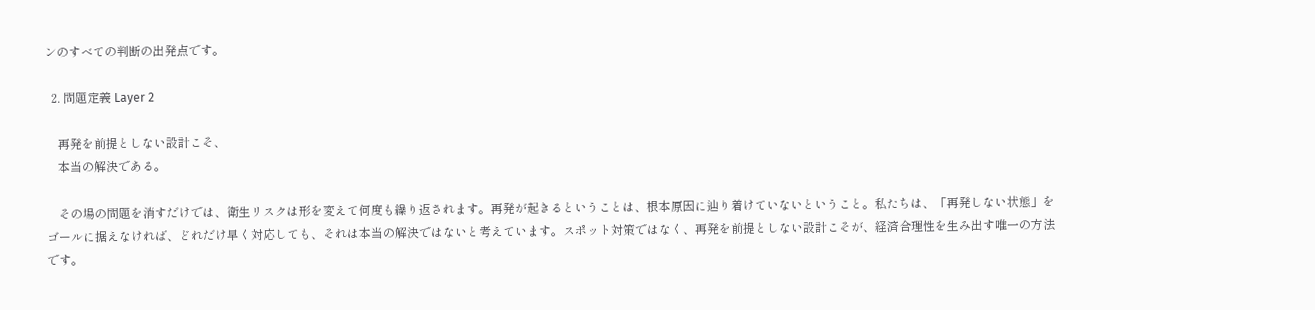ンのすべての判断の出発点です。

  2. 問題定義 Layer 2

    再発を前提としない設計こそ、
    本当の解決である。

    その場の問題を消すだけでは、衛生リスクは形を変えて何度も繰り返されます。再発が起きるということは、根本原因に辿り着けていないということ。私たちは、「再発しない状態」をゴールに据えなければ、どれだけ早く対応しても、それは本当の解決ではないと考えています。スポット対策ではなく、再発を前提としない設計こそが、経済合理性を生み出す唯一の方法です。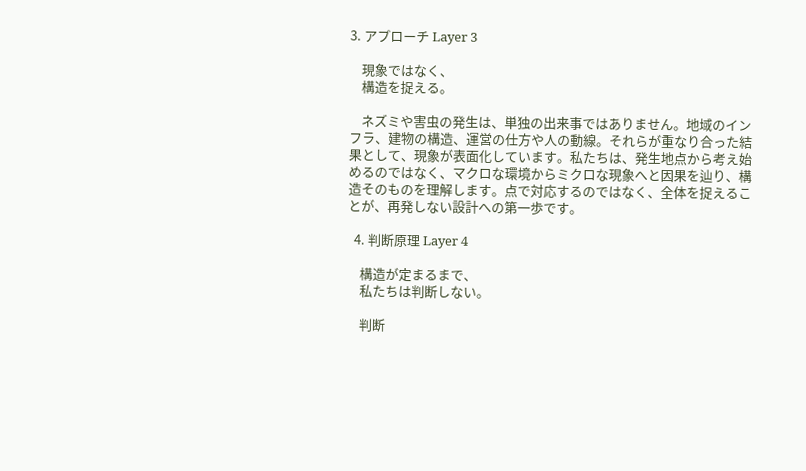3. アプローチ Layer 3

    現象ではなく、
    構造を捉える。

    ネズミや害虫の発生は、単独の出来事ではありません。地域のインフラ、建物の構造、運営の仕方や人の動線。それらが重なり合った結果として、現象が表面化しています。私たちは、発生地点から考え始めるのではなく、マクロな環境からミクロな現象へと因果を辿り、構造そのものを理解します。点で対応するのではなく、全体を捉えることが、再発しない設計への第一歩です。

  4. 判断原理 Layer 4

    構造が定まるまで、
    私たちは判断しない。

    判断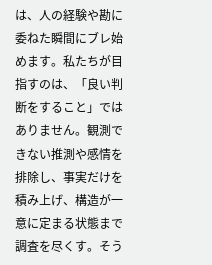は、人の経験や勘に委ねた瞬間にブレ始めます。私たちが目指すのは、「良い判断をすること」ではありません。観測できない推測や感情を排除し、事実だけを積み上げ、構造が一意に定まる状態まで調査を尽くす。そう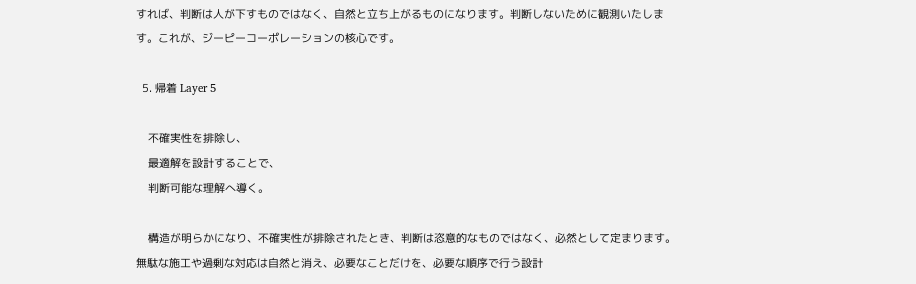すれば、判断は人が下すものではなく、自然と立ち上がるものになります。判断しないために観測いたします。これが、ジーピーコーポレーションの核心です。

  5. 帰着 Layer 5

    不確実性を排除し、
    最適解を設計することで、
    判断可能な理解へ導く。

    構造が明らかになり、不確実性が排除されたとき、判断は恣意的なものではなく、必然として定まります。無駄な施工や過剰な対応は自然と消え、必要なことだけを、必要な順序で行う設計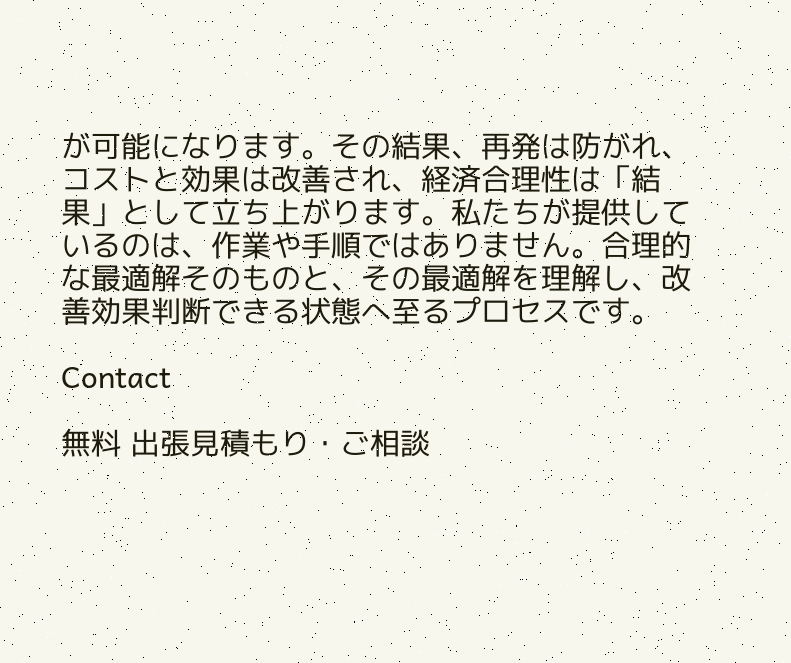が可能になります。その結果、再発は防がれ、コストと効果は改善され、経済合理性は「結果」として立ち上がります。私たちが提供しているのは、作業や手順ではありません。合理的な最適解そのものと、その最適解を理解し、改善効果判断できる状態へ至るプロセスです。

Contact

無料 出張見積もり・ご相談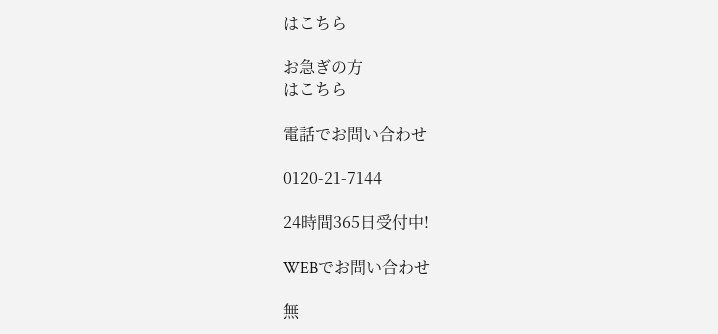はこちら

お急ぎの方
はこちら

電話でお問い合わせ

0120-21-7144

24時間365日受付中!

WEBでお問い合わせ

無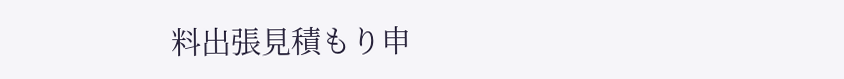料出張見積もり申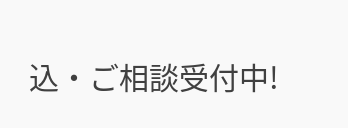込・ご相談受付中!